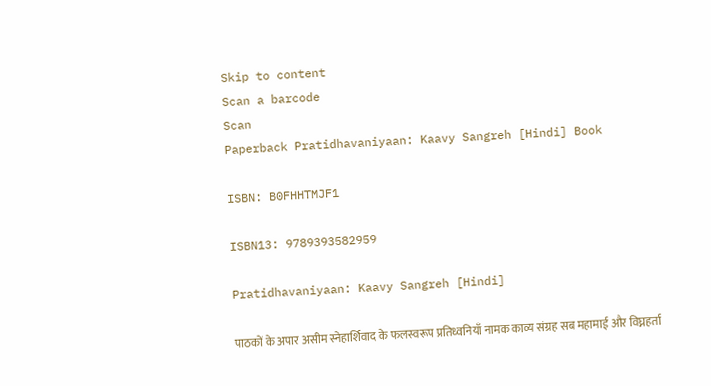Skip to content
Scan a barcode
Scan
Paperback Pratidhavaniyaan: Kaavy Sangreh [Hindi] Book

ISBN: B0FHHTMJF1

ISBN13: 9789393582959

Pratidhavaniyaan: Kaavy Sangreh [Hindi]

पाठकों के अपार असीम स्नेहार्शिवाद के फलस्वरूप प्रतिध्वनियाँ नामक काव्य संग्रह सब महामाई और विघ्नहर्ता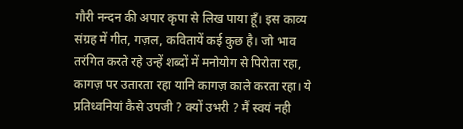गौरी नन्दन की अपार कृपा से लिख पाया हूँ। इस काव्य संग्रह में गीत, गज़ल, कवितायें कई कुछ है। जो भाव तरंगित करते रहे उन्हें शब्दों में मनोयोग से पिरोता रहा, कागज़ पर उतारता रहा यानि कागज़ काले करता रहा। ये प्रतिध्वनियां कैसे उपजी ? क्यों उभरी ? मैं स्वयं नही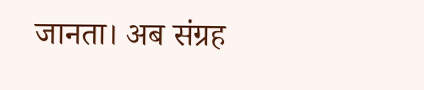जानता। अब संग्रह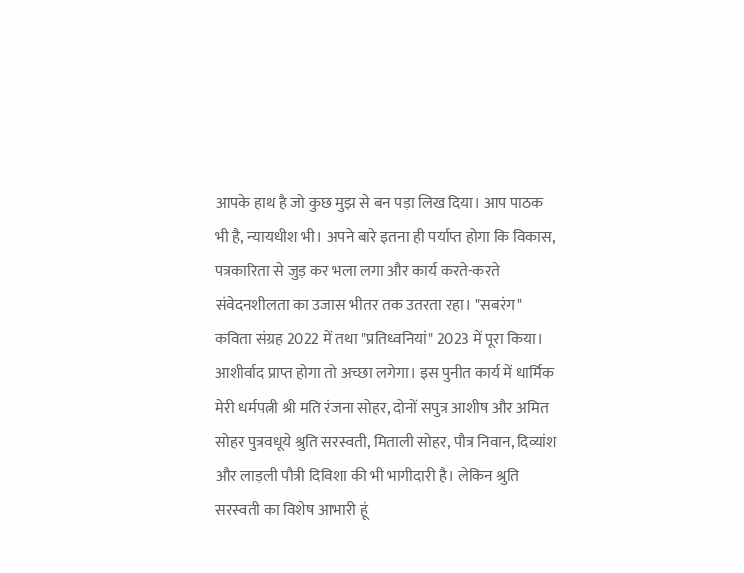आपके हाथ है जो कुछ मुझ से बन पड़ा लिख दिया। आप पाठक भी है, न्यायधीश भी। अपने बारे इतना ही पर्याप्त होगा कि विकास, पत्रकारिता से जुड़ कर भला लगा और कार्य करते-करते संवेदनशीलता का उजास भीतर तक उतरता रहा। "सबरंग" कविता संग्रह 2022 में तथा "प्रतिध्वनियां" 2023 में पूरा किया। आशीर्वाद प्राप्त होगा तो अच्छा लगेगा। इस पुनीत कार्य में धार्मिक मेरी धर्मपत्नी श्री मति रंजना सोहर, दोनों सपुत्र आशीष और अमित सोहर पुत्रवधूये श्रुति सरस्वती, मिताली सोहर, पौत्र निवान, दिव्यांश और लाड़ली पौत्री दिविशा की भी भागीदारी है। लेकिन श्रुति सरस्वती का विशेष आभारी हूं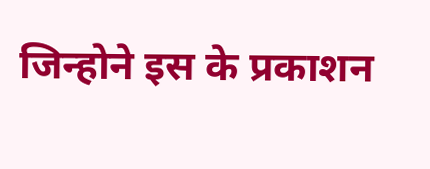जिन्होने इस के प्रकाशन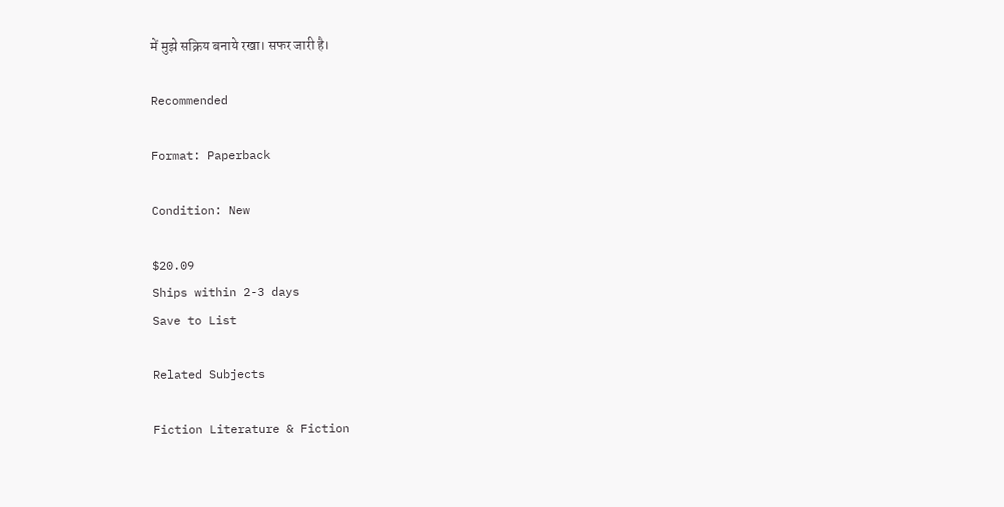में मुझे सक्रिय बनाये रखा। सफर जारी है।

Recommended

Format: Paperback

Condition: New

$20.09
Ships within 2-3 days
Save to List

Related Subjects

Fiction Literature & Fiction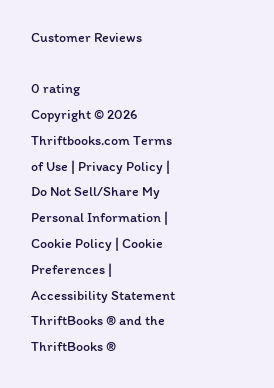Customer Reviews

0 rating
Copyright © 2026 Thriftbooks.com Terms of Use | Privacy Policy | Do Not Sell/Share My Personal Information | Cookie Policy | Cookie Preferences | Accessibility Statement
ThriftBooks ® and the ThriftBooks ®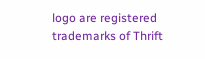logo are registered trademarks of Thrift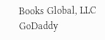Books Global, LLC
GoDaddy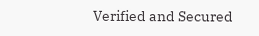Verified and Secured